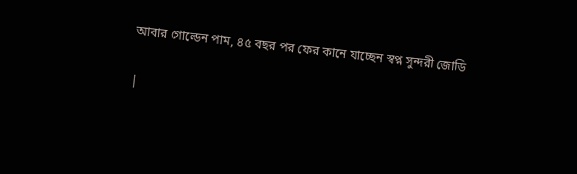আবার গোল্ডেন পাম, ৪৫ বছর পর ফের কানে যাচ্ছেন স্বপ্ন সুন্দরী জোডি

|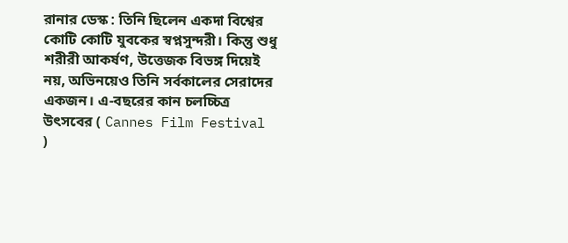রানার ডেস্ক : তিনি ছিলেন একদা বিশ্বের কোটি কোটি যুবকের স্বপ্নসুন্দরী। কিন্তু শুধু শরীরী আকর্ষণ, উত্তেজক বিভঙ্গ দিয়েই নয়, অভিনয়েও তিনি সর্বকালের সেরাদের একজন। এ-বছরের কান চলচ্চিত্র উৎসবের ( Cannes Film Festival )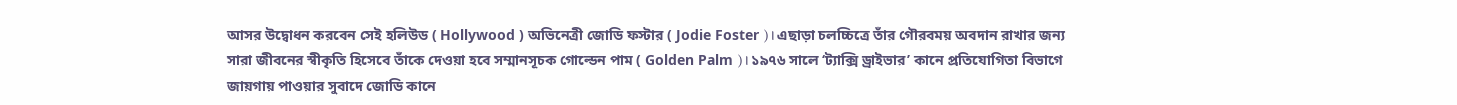আসর উদ্বোধন করবেন সেই হলিউড ( Hollywood ) অভিনেত্রী জোডি ফস্টার ( Jodie Foster )। এছাড়া চলচ্চিত্রে তাঁর গৌরবময় অবদান রাখার জন্য সারা জীবনের স্বীকৃতি হিসেবে তাঁকে দেওয়া হবে সম্মানসূচক গোল্ডেন পাম ( Golden Palm )। ১৯৭৬ সালে ‘ট্যাক্সি ড্রাইভার’ কানে প্রতিযোগিতা বিভাগে জায়গায় পাওয়ার সুবাদে জোডি কানে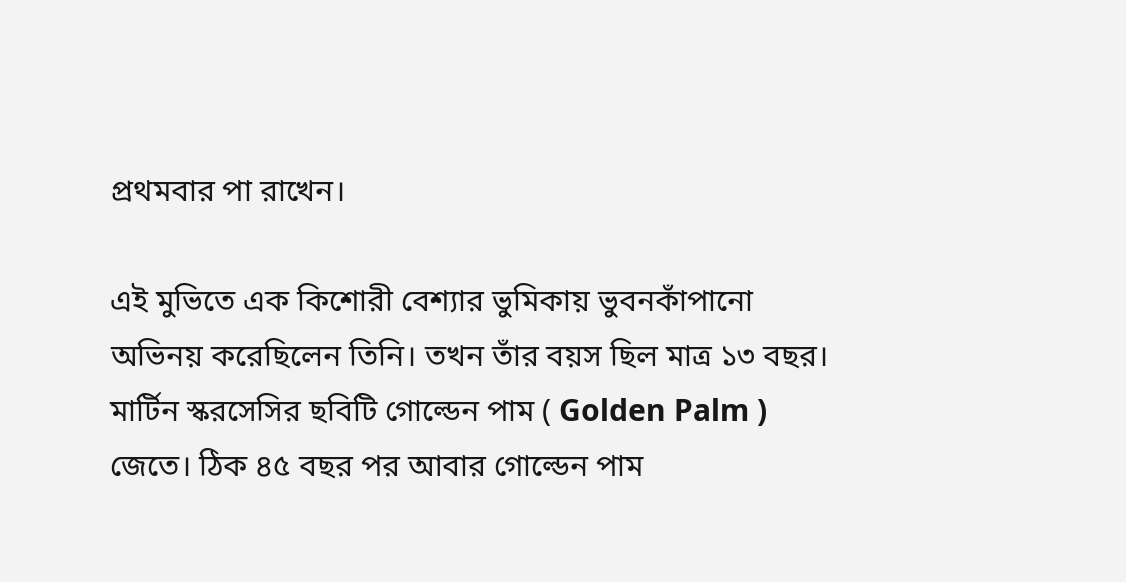প্রথমবার পা রাখেন।

এই মুভিতে এক কিশোরী বেশ্যার ভুমিকায় ভুবনকাঁপানো অভিনয় করেছিলেন তিনি। তখন তাঁর বয়স ছিল মাত্র ১৩ বছর। মার্টিন স্করসেসির ছবিটি গোল্ডেন পাম ( Golden Palm ) জেতে। ঠিক ৪৫ বছর পর আবার গোল্ডেন পাম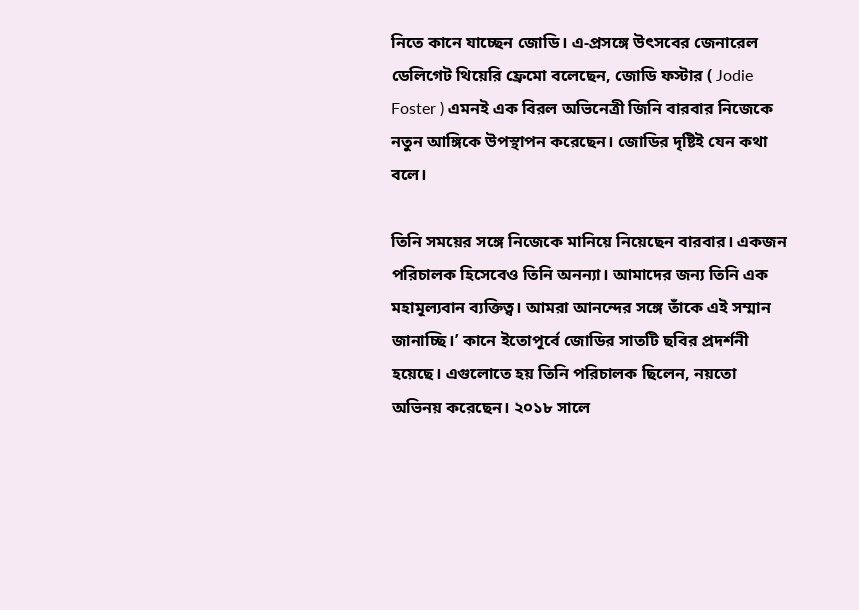নিতে কানে যাচ্ছেন জোডি। এ-প্রসঙ্গে উৎসবের জেনারেল ডেলিগেট থিয়েরি ফ্রেমো বলেছেন, জোডি ফস্টার ( Jodie Foster ) এমনই এক বিরল অভিনেত্রী জিনি বারবার নিজেকে নতুন আঙ্গিকে উপস্থাপন করেছেন। জোডির দৃষ্টিই যেন কথা বলে।

তিনি সময়ের সঙ্গে নিজেকে মানিয়ে নিয়েছেন বারবার। একজন পরিচালক হিসেবেও তিনি অনন্যা। আমাদের জন্য তিনি এক মহামূল্যবান ব্যক্তিত্ব। আমরা আনন্দের সঙ্গে তাঁকে এই সম্মান জানাচ্ছি।’ কানে ইতোপূর্বে জোডির সাতটি ছবির প্রদর্শনী হয়েছে। এগুলোতে হয় তিনি পরিচালক ছিলেন, নয়তো অভিনয় করেছেন। ২০১৮ সালে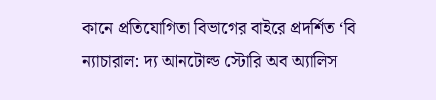কানে প্রতিযোগিতা বিভাগের বাইরে প্রদর্শিত ‘বি ন্যাচারাল: দ্য আনটোল্ড স্টোরি অব অ্যালিস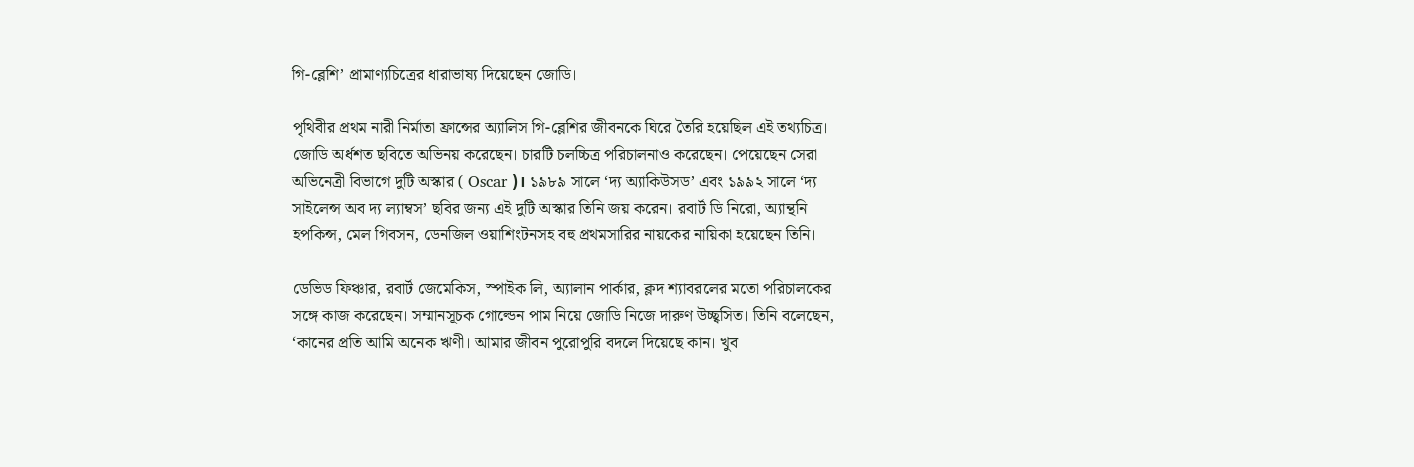গি-ব্লেশি’ প্রামাণ্যচিত্রের ধারাভাষ্য দিয়েছেন জোডি।

পৃথিবীর প্রথম নারী নির্মাতা ফ্রান্সের অ্যালিস গি-ব্লেশির জীবনকে ঘিরে তৈরি হয়েছিল এই তথ্যচিত্র। জোডি অর্ধশত ছবিতে অভিনয় করেছেন। চারটি চলচ্চিত্র পরিচালনাও করেছেন। পেয়েছেন সেরা অভিনেত্রী বিভাগে দুটি অস্কার ( Oscar )। ১৯৮৯ সালে ‘দ্য অ্যাকিউসড’ এবং ১৯৯২ সালে ‘দ্য সাইলেন্স অব দ্য ল্যাম্বস’ ছবির জন্য এই দুটি অস্কার তিনি জয় করেন। রবার্ট ডি নিরো, অ্যান্থনি হপকিন্স, মেল গিবসন, ডেনজিল ওয়াশিংটনসহ বহু প্রথমসারির নায়কের নায়িকা হয়েছেন তিনি।

ডেভিড ফিঞ্চার, রবার্ট জেমেকিস, স্পাইক লি, অ্যালান পার্কার, ক্লদ শ্যাবরলের মতো পরিচালকের সঙ্গে কাজ করেছেন। সম্মানসূচক গোল্ডেন পাম নিয়ে জোডি নিজে দারুণ উচ্ছ্বসিত। তিনি বলেছেন, ‘কানের প্রতি আমি অনেক ঋণী। আমার জীবন পুরোপুরি বদলে দিয়েছে কান। খুব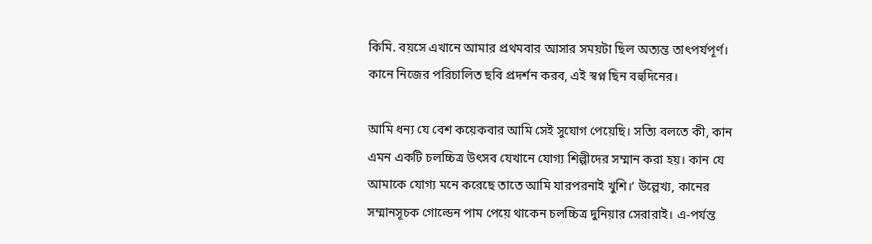কিমি. বয়সে এখানে আমার প্রথমবার আসার সময়টা ছিল অত্যন্ত তাৎপর্যপূর্ণ। কানে নিজের পরিচালিত ছবি প্রদর্শন করব, এই স্বপ্ন ছিন বহুদিনের।

আমি ধন্য যে বেশ কয়েকবার আমি সেই সুযোগ পেয়েছি। সত্যি বলতে কী, কান এমন একটি চলচ্চিত্র উৎসব যেখানে যোগ্য শিল্পীদের সম্মান করা হয়। কান যে আমাকে যোগ্য মনে করেছে তাতে আমি যারপরনাই খুশি।‘ উল্লেখ্য, কানের সম্মানসূচক গোল্ডেন পাম পেয়ে থাকেন চলচ্চিত্র দুনিয়ার সেরারাই। এ-পর্যন্ত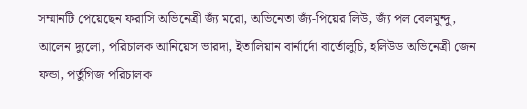সম্মানটি পেয়েছেন ফরাসি অভিনেত্রী জ্যঁ মরো, অভিনেতা জ্যঁ-পিয়ের লিউ, জ্যঁ পল বেলমুন্দু, আলেন দ্যুলো, পরিচালক আনিয়েস ভারদা, ইতালিয়ান বার্নার্দো বার্তোলুচি, হলিউড অভিনেত্রী জেন ফন্ডা, পর্তুগিজ পরিচালক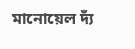মানোয়েল দ্যঁ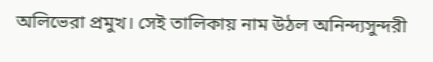অলিভেরা প্রমুখ। সেই তালিকায় নাম উঠল অনিন্দ্যসুন্দরী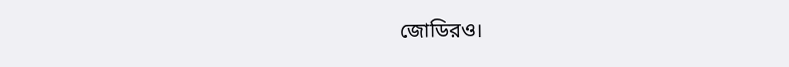জোডিরও।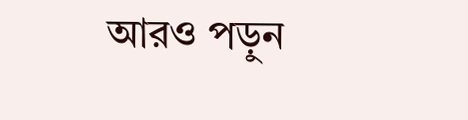আরও পড়ুন